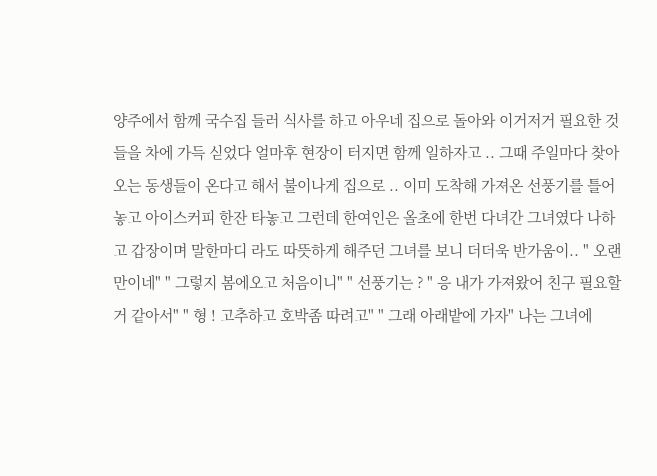양주에서 함께 국수집 들러 식사를 하고 아우네 집으로 돌아와 이거저거 필요한 것들을 차에 가득 싣었다 얼마후 현장이 터지면 함께 일하자고 .. 그때 주일마다 찾아오는 동생들이 온다고 해서 불이나게 집으로 .. 이미 도착해 가져온 선풍기를 틀어놓고 아이스커피 한잔 타놓고 그런데 한여인은 올초에 한번 다녀간 그녀였다 나하고 갑장이며 말한마디 라도 따뜻하게 해주던 그녀를 보니 더더욱 반가움이.. " 오랜만이네" " 그렇지 봄에오고 처음이니" " 선풍기는 ? " 응 내가 가져왔어 친구 필요할거 같아서" " 형 ! 고추하고 호박좀 따려고" " 그래 아래밭에 가자" 나는 그녀에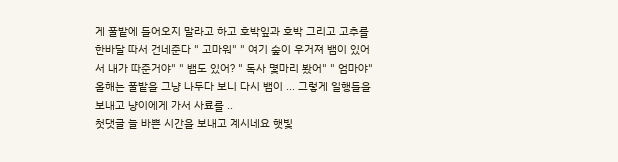게 풀밭에 들어오지 말라고 하고 호박잎과 호박 그리고 고추를 한바달 따서 건네준다 " 고마워" " 여기 숲이 우거져 뱀이 있어서 내가 따준거야" " 뱀도 있어? " 독사 몇마리 봤어" " 엄마야" 올해는 풀밭을 그냥 나두다 보니 다시 뱀이 ... 그렇게 일행들을 보내고 냥이에게 가서 사료를 ..
첫댓글 늘 바쁜 시간을 보내고 계시네요 햇빛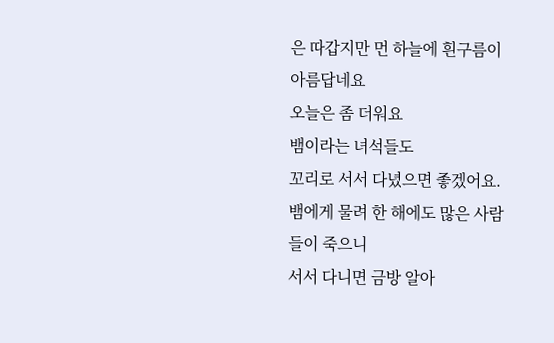은 따갑지만 먼 하늘에 흰구름이 아름답네요
오늘은 좀 더워요
뱀이라는 녀석들도
꼬리로 서서 다녔으면 좋겠어요.
뱀에게 물려 한 해에도 많은 사람들이 죽으니
서서 다니면 금방 알아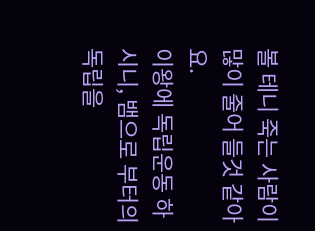볼 테니 죽는 사람이 많이 줄어 들것 같아요.
이왕에 독립운동 하시니, 뱀으로 부터의 독립을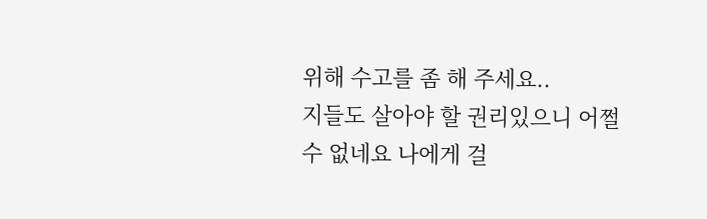위해 수고를 좀 해 주세요..
지들도 살아야 할 권리있으니 어쩔수 없네요 나에게 걸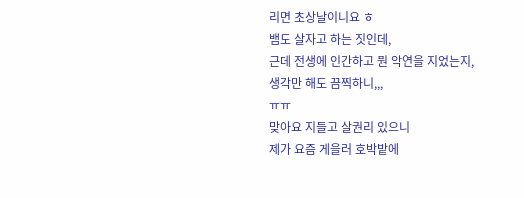리면 초상날이니요 ㅎ
뱀도 살자고 하는 짓인데,
근데 전생에 인간하고 뭔 악연을 지었는지,
생각만 해도 끔찍하니,,,
ㅠㅠ
맞아요 지들고 살권리 있으니
제가 요즘 게을러 호박밭에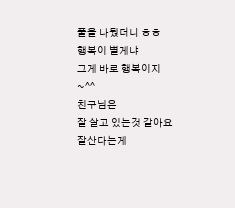풀을 나뒀더니 ㅎㅎ
행복이 별게냐
그게 바로 행복이지~^^
친구님은
잘 살고 있는것 같아요
잘산다는게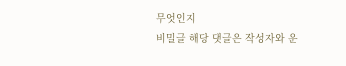무엇인지
비밀글 해당 댓글은 작성자와 운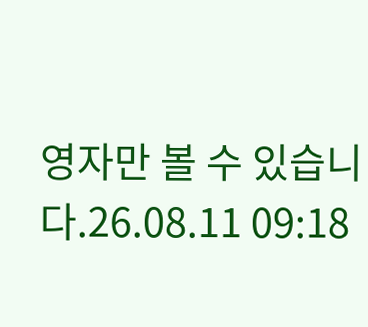영자만 볼 수 있습니다.26.08.11 09:18